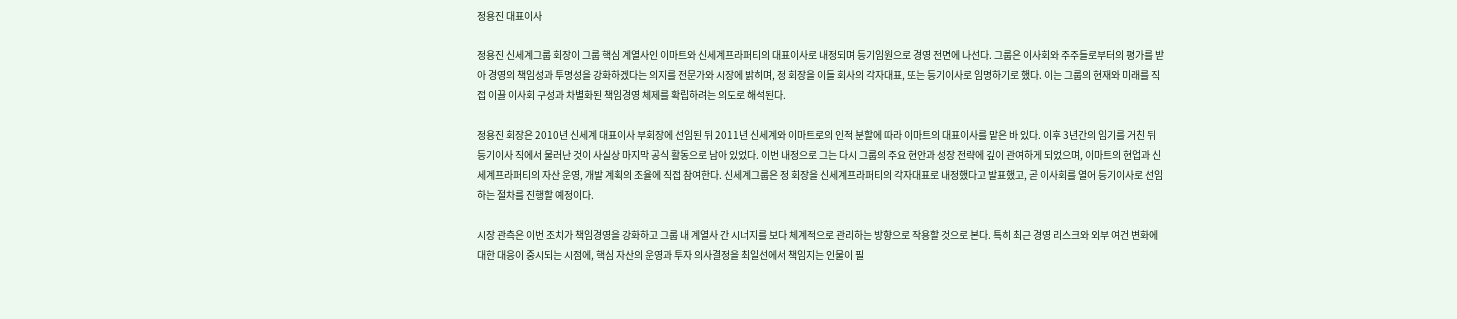정용진 대표이사

정용진 신세계그룹 회장이 그룹 핵심 계열사인 이마트와 신세계프라퍼티의 대표이사로 내정되며 등기임원으로 경영 전면에 나선다. 그룹은 이사회와 주주들로부터의 평가를 받아 경영의 책임성과 투명성을 강화하겠다는 의지를 전문가와 시장에 밝히며, 정 회장을 이들 회사의 각자대표, 또는 등기이사로 임명하기로 했다. 이는 그룹의 현재와 미래를 직접 이끌 이사회 구성과 차별화된 책임경영 체제를 확립하려는 의도로 해석된다.

정용진 회장은 2010년 신세계 대표이사 부회장에 선임된 뒤 2011년 신세계와 이마트로의 인적 분할에 따라 이마트의 대표이사를 맡은 바 있다. 이후 3년간의 임기를 거친 뒤 등기이사 직에서 물러난 것이 사실상 마지막 공식 활동으로 남아 있었다. 이번 내정으로 그는 다시 그룹의 주요 현안과 성장 전략에 깊이 관여하게 되었으며, 이마트의 현업과 신세계프라퍼티의 자산 운영, 개발 계획의 조율에 직접 참여한다. 신세계그룹은 정 회장을 신세계프라퍼티의 각자대표로 내정했다고 발표했고, 곧 이사회를 열어 등기이사로 선임하는 절차를 진행할 예정이다.

시장 관측은 이번 조치가 책임경영을 강화하고 그룹 내 계열사 간 시너지를 보다 체계적으로 관리하는 방향으로 작용할 것으로 본다. 특히 최근 경영 리스크와 외부 여건 변화에 대한 대응이 중시되는 시점에, 핵심 자산의 운영과 투자 의사결정을 최일선에서 책임지는 인물이 필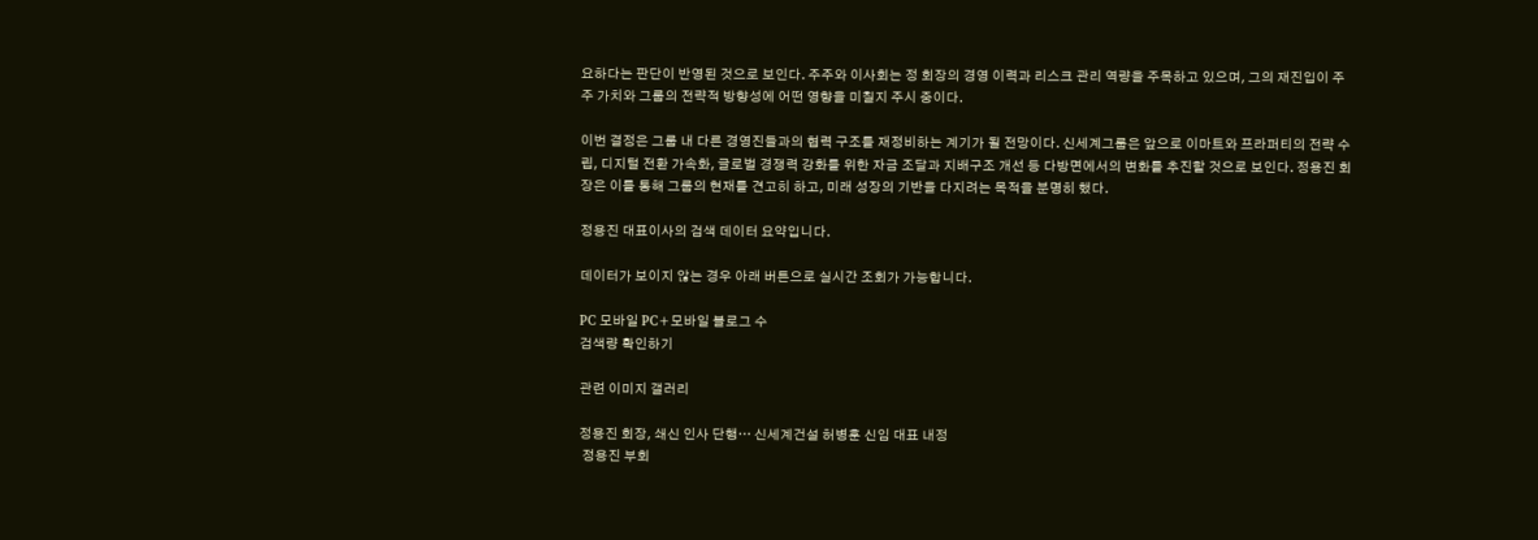요하다는 판단이 반영된 것으로 보인다. 주주와 이사회는 정 회장의 경영 이력과 리스크 관리 역량을 주목하고 있으며, 그의 재진입이 주주 가치와 그룹의 전략적 방향성에 어떤 영향을 미칠지 주시 중이다.

이번 결정은 그룹 내 다른 경영진들과의 협력 구조를 재정비하는 계기가 될 전망이다. 신세계그룹은 앞으로 이마트와 프라퍼티의 전략 수립, 디지털 전환 가속화, 글로벌 경쟁력 강화를 위한 자금 조달과 지배구조 개선 등 다방면에서의 변화를 추진할 것으로 보인다. 정용진 회장은 이를 통해 그룹의 현재를 견고히 하고, 미래 성장의 기반을 다지려는 목적을 분명히 했다.

정용진 대표이사의 검색 데이터 요약입니다.

데이터가 보이지 않는 경우 아래 버튼으로 실시간 조회가 가능합니다.

PC 모바일 PC+모바일 블로그 수
검색량 확인하기

관련 이미지 갤러리

정용진 회장, 쇄신 인사 단행… 신세계건설 허병훈 신임 대표 내정
 정용진 부회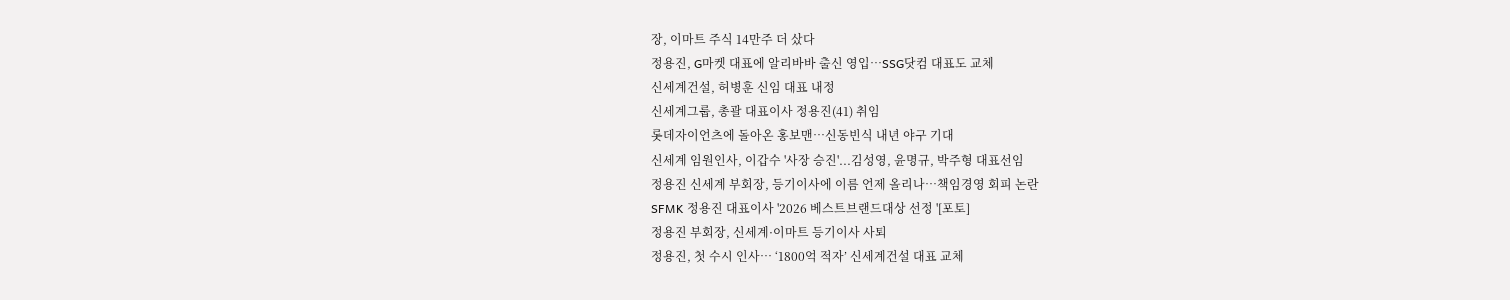장, 이마트 주식 14만주 더 샀다
정용진, G마켓 대표에 알리바바 출신 영입…SSG닷컴 대표도 교체
신세계건설, 허병훈 신임 대표 내정
신세계그룹, 총괄 대표이사 정용진(41) 취임
롯데자이언츠에 돌아온 홍보맨…신동빈식 내년 야구 기대
신세계 임원인사, 이갑수 '사장 승진'...김성영, 윤명규, 박주형 대표선임
정용진 신세계 부회장, 등기이사에 이름 언제 올리나…책임경영 회피 논란
SFMK 정용진 대표이사 '2026 베스트브랜드대상 선정 '[포토]
정용진 부회장, 신세계·이마트 등기이사 사퇴
정용진, 첫 수시 인사… ‘1800억 적자’ 신세계건설 대표 교체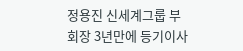정용진 신세계그룹 부회장 3년만에 등기이사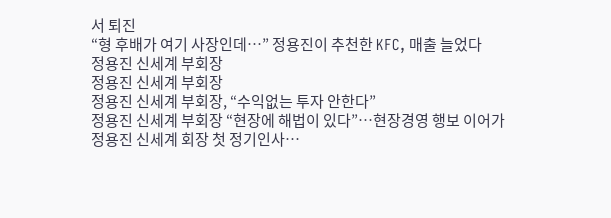서 퇴진
“형 후배가 여기 사장인데…” 정용진이 추천한 KFC, 매출 늘었다
정용진 신세계 부회장
정용진 신세계 부회장
정용진 신세계 부회장, “수익없는 투자 안한다”
정용진 신세계 부회장 “현장에 해법이 있다”…현장경영 행보 이어가
정용진 신세계 회장 첫 정기인사…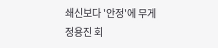쇄신보다 '안정'에 무게
정용진 회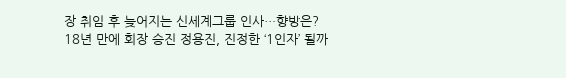장 취임 후 늦어지는 신세계그룹 인사…향방은?
18년 만에 회장 승진 정용진, 진정한 ‘1인자’ 될까